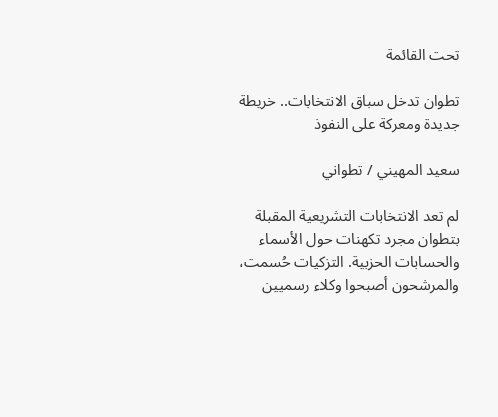تحت القائمة

تطوان تدخل سباق الانتخابات.. خريطة جديدة ومعركة على النفوذ

سعيد المهيني / تطواني

لم تعد الانتخابات التشريعية المقبلة بتطوان مجرد تكهنات حول الأسماء والحسابات الحزبية. التزكيات حُسمت، والمرشحون أصبحوا وكلاء رسميين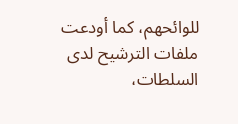للوائحهم، كما أودعت ملفات الترشيح لدى السلطات،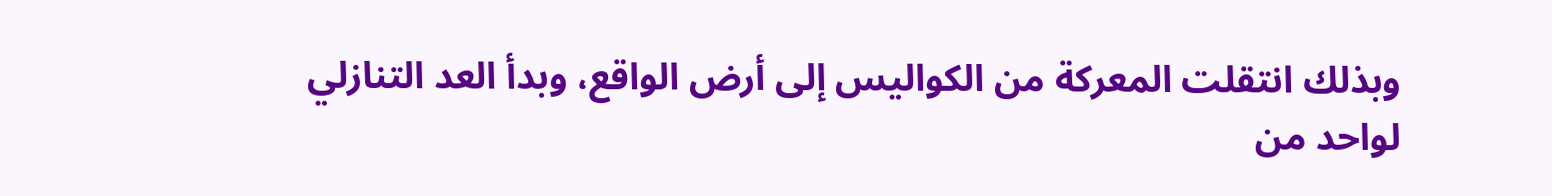وبذلك انتقلت المعركة من الكواليس إلى أرض الواقع، وبدأ العد التنازلي لواحد من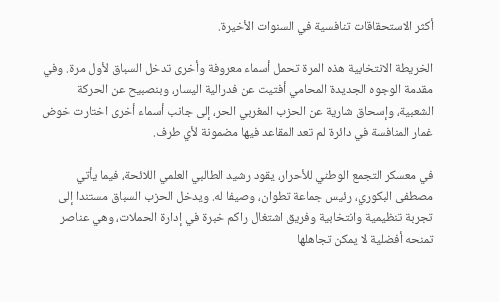أكثر الاستحقاقات تنافسية في السنوات الأخيرة.

الخريطة الانتخابية هذه المرة تحمل أسماء معروفة وأخرى تدخل السباق لأول مرة. وفي مقدمة الوجوه الجديدة المحامي أفتيت عن فدرالية اليسار، وبنصبيح عن الحركة الشعبية، وإسحاق شارية عن الحزب المغربي الحر، إلى جانب أسماء أخرى اختارت خوض غمار المنافسة في دائرة لم تعد المقاعد فيها مضمونة لأي طرف.

في معسكر التجمع الوطني للأحرار، يقود رشيد الطالبي العلمي اللائحة، فيما يأتي مصطفى البكوري، رئيس جماعة تطوان، وصيفا له. ويدخل الحزب السباق مستندا إلى تجربة تنظيمية وانتخابية وفريق اشتغال راكم خبرة في إدارة الحملات، وهي عناصر تمنحه أفضلية لا يمكن تجاهلها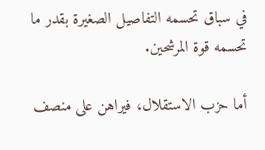في سباق تحسمه التفاصيل الصغيرة بقدر ما تحسمه قوة المرشحين.

أما حزب الاستقلال، فيراهن على منصف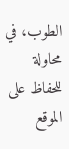الطوب، في محاولة للحفاظ على الموقع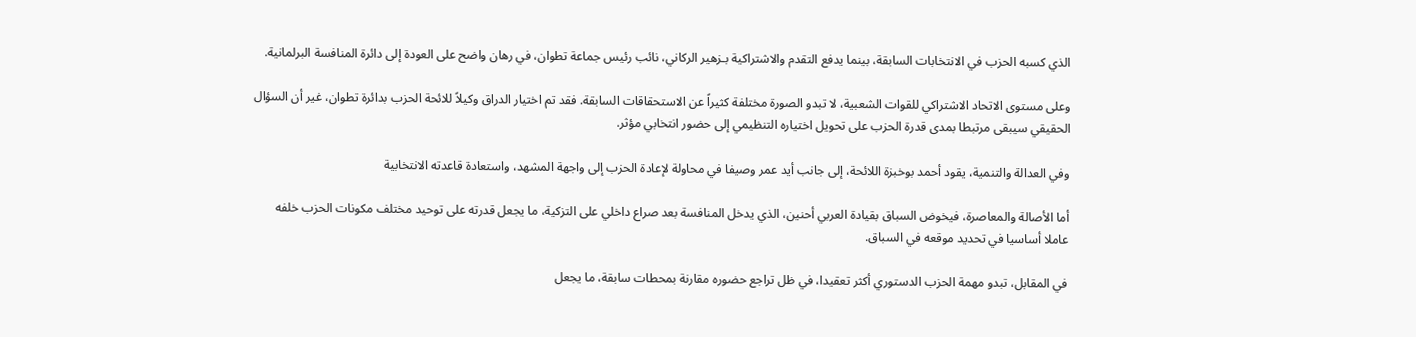الذي كسبه الحزب في الانتخابات السابقة، بينما يدفع التقدم والاشتراكية بـزهير الركاني، نائب رئيس جماعة تطوان، في رهان واضح على العودة إلى دائرة المنافسة البرلمانية.

وعلى مستوى الاتحاد الاشتراكي للقوات الشعبية، لا تبدو الصورة مختلفة كثيراً عن الاستحقاقات السابقة. فقد تم اختيار الدراق وكيلاً للائحة الحزب بدائرة تطوان، غير أن السؤال الحقيقي سيبقى مرتبطا بمدى قدرة الحزب على تحويل اختياره التنظيمي إلى حضور انتخابي مؤثر.

وفي العدالة والتنمية، يقود أحمد بوخبزة اللائحة، إلى جانب أيد عمر وصيفا في محاولة لإعادة الحزب إلى واجهة المشهد، واستعادة قاعدته الانتخابية

أما الأصالة والمعاصرة، فيخوض السباق بقيادة العربي أحنين، الذي يدخل المنافسة بعد صراع داخلي على التزكية، ما يجعل قدرته على توحيد مختلف مكونات الحزب خلفه عاملا أساسيا في تحديد موقعه في السباق.

في المقابل، تبدو مهمة الحزب الدستوري أكثر تعقيدا، في ظل تراجع حضوره مقارنة بمحطات سابقة، ما يجعل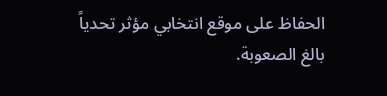الحفاظ على موقع انتخابي مؤثر تحدياً بالغ الصعوبة.